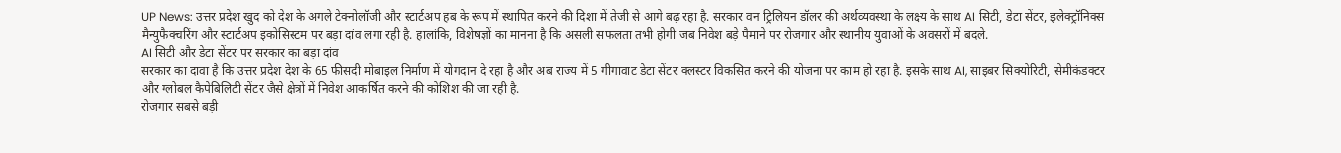UP News: उत्तर प्रदेश खुद को देश के अगले टेक्नोलॉजी और स्टार्टअप हब के रूप में स्थापित करने की दिशा में तेजी से आगे बढ़ रहा है. सरकार वन ट्रिलियन डॉलर की अर्थव्यवस्था के लक्ष्य के साथ AI सिटी, डेटा सेंटर, इलेक्ट्रॉनिक्स मैन्युफैक्चरिंग और स्टार्टअप इकोसिस्टम पर बड़ा दांव लगा रही है. हालांकि, विशेषज्ञों का मानना है कि असली सफलता तभी होगी जब निवेश बड़े पैमाने पर रोजगार और स्थानीय युवाओं के अवसरों में बदले.
AI सिटी और डेटा सेंटर पर सरकार का बड़ा दांव
सरकार का दावा है कि उत्तर प्रदेश देश के 65 फीसदी मोबाइल निर्माण में योगदान दे रहा है और अब राज्य में 5 गीगावाट डेटा सेंटर क्लस्टर विकसित करने की योजना पर काम हो रहा है. इसके साथ AI, साइबर सिक्योरिटी, सेमीकंडक्टर और ग्लोबल कैपेबिलिटी सेंटर जैसे क्षेत्रों में निवेश आकर्षित करने की कोशिश की जा रही है.
रोजगार सबसे बड़ी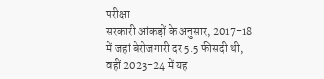परीक्षा
सरकारी आंकड़ों के अनुसार, 2017-18 में जहां बेरोजगारी दर 5.5 फीसदी थी, वहीं 2023-24 में यह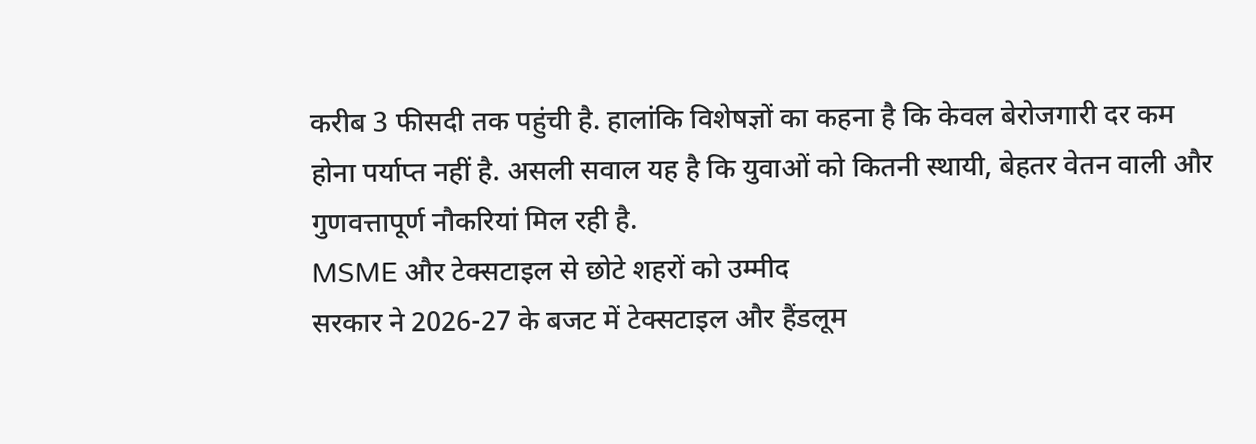करीब 3 फीसदी तक पहुंची है. हालांकि विशेषज्ञों का कहना है कि केवल बेरोजगारी दर कम होना पर्याप्त नहीं है. असली सवाल यह है कि युवाओं को कितनी स्थायी, बेहतर वेतन वाली और गुणवत्तापूर्ण नौकरियां मिल रही है.
MSME और टेक्सटाइल से छोटे शहरों को उम्मीद
सरकार ने 2026-27 के बजट में टेक्सटाइल और हैंडलूम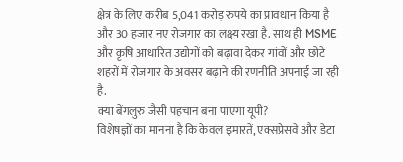क्षेत्र के लिए करीब 5,041 करोड़ रुपये का प्रावधान किया है और 30 हजार नए रोजगार का लक्ष्य रखा है. साथ ही MSME और कृषि आधारित उद्योगों को बढ़ावा देकर गांवों और छोटे शहरों में रोजगार के अवसर बढ़ाने की रणनीति अपनाई जा रही है.
क्या बेंगलुरु जैसी पहचान बना पाएगा यूपी?
विशेषज्ञों का मानना है कि केवल इमारतें, एक्सप्रेसवे और डेटा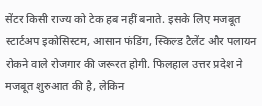सेंटर किसी राज्य को टेक हब नहीं बनाते. इसके लिए मजबूत स्टार्टअप इकोसिस्टम, आसान फंडिंग, स्किल्ड टैलेंट और पलायन रोकने वाले रोजगार की जरूरत होगी. फिलहाल उत्तर प्रदेश ने मजबूत शुरुआत की है, लेकिन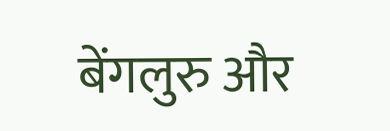बेंगलुरु और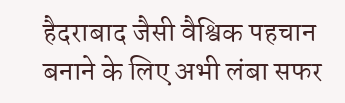हैदराबाद जैसी वैश्विक पहचान बनाने के लिए अभी लंबा सफर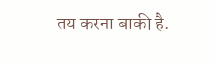तय करना बाकी है.